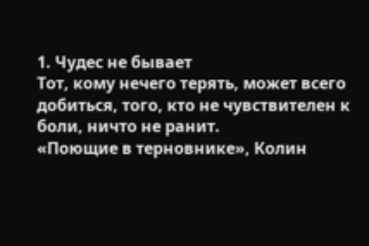1. Чудес не бывает
Тот, кому нечего терять, может всего добиться, того, кто не чувствителен к боли, ничто не ранит.
«Поющие в терновнике», Колин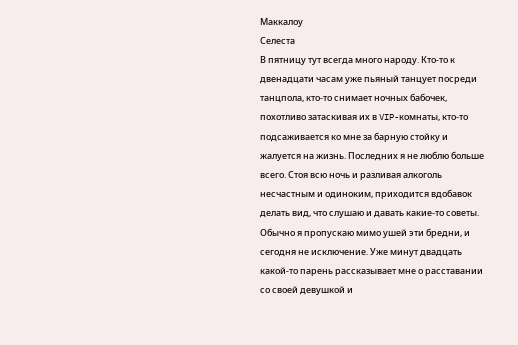Маккалоу
Селеста
В пятницу тут всегда много народу. Кто-то к двенадцати часам уже пьяный танцует посреди танцпола, кто-то снимает ночных бабочек, похотливо затаскивая их в VIP-комнаты, кто-то подсаживается ко мне за барную стойку и жалуется на жизнь. Последних я не люблю больше всего. Стоя всю ночь и разливая алкоголь несчастным и одиноким, приходится вдобавок делать вид, что слушаю и давать какие-то советы. Обычно я пропускаю мимо ушей эти бредни, и сегодня не исключение. Уже минут двадцать какой-то парень рассказывает мне о расставании со своей девушкой и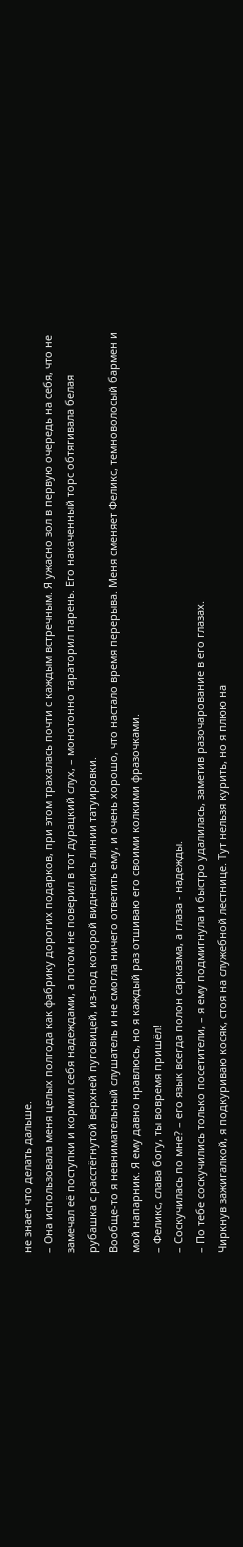не знает что делать дальше.
– Она использовала меня целых полгода как фабрику дорогих подарков, при этом трахалась почти с каждым встречным. Я ужасно зол в первую очередь на себя, что не замечал её поступки и кормил себя надеждами, а потом не поверил в тот дурацкий слух, – монотонно тараторил парень. Его накаченный торс обтягивала белая рубашка с расстёгнутой верхней пуговицей, из-под которой виднелись линии татуировки.
Вообще-то я невнимательный слушатель и не смогла ничего ответить ему, и очень хорошо, что настало время перерыва. Меня сменяет Феликс, темноволосый бармен и мой напарник. Я ему давно нравлюсь, но я каждый раз отшиваю его своими колкими фразочками.
– Феликс, слава богу, ты вовремя пришёл!
– Соскучилась по мне? – его язык всегда полон сарказма, а глаза - надежды.
– По тебе соскучились только посетители, – я ему подмигнула и быстро удалилась, заметив разочарование в его глазах.
Чиркнув зажигалкой, я подкуриваю косяк, стоя на служебной лестнице. Тут нельзя курить, но я плюю на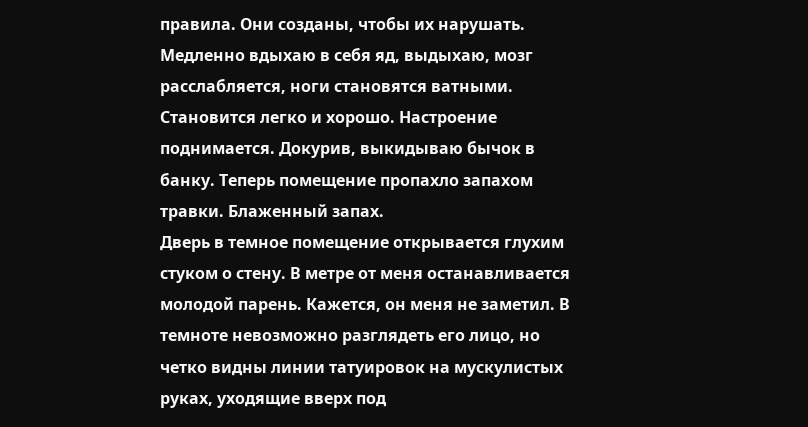правила. Они созданы, чтобы их нарушать. Медленно вдыхаю в себя яд, выдыхаю, мозг расслабляется, ноги становятся ватными. Становится легко и хорошо. Настроение поднимается. Докурив, выкидываю бычок в банку. Теперь помещение пропахло запахом травки. Блаженный запах.
Дверь в темное помещение открывается глухим стуком о стену. В метре от меня останавливается молодой парень. Кажется, он меня не заметил. В темноте невозможно разглядеть его лицо, но четко видны линии татуировок на мускулистых руках, уходящие вверх под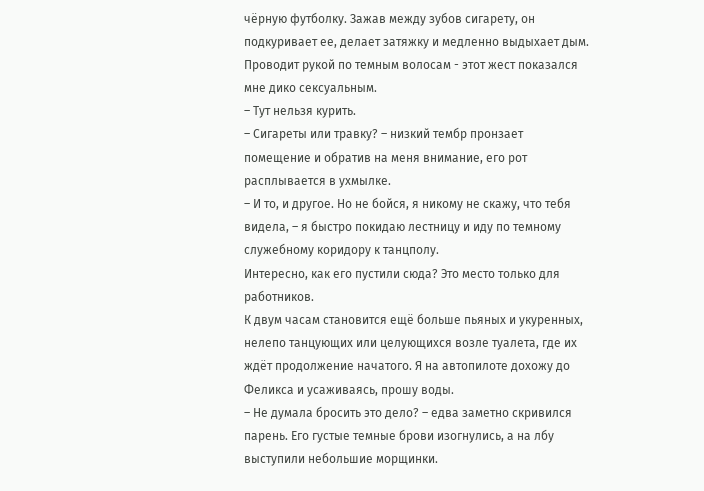чёрную футболку. Зажав между зубов сигарету, он подкуривает ее, делает затяжку и медленно выдыхает дым. Проводит рукой по темным волосам - этот жест показался мне дико сексуальным.
– Тут нельзя курить.
– Сигареты или травку? – низкий тембр пронзает помещение и обратив на меня внимание, его рот расплывается в ухмылке.
– И то, и другое. Но не бойся, я никому не скажу, что тебя видела, – я быстро покидаю лестницу и иду по темному служебному коридору к танцполу.
Интересно, как его пустили сюда? Это место только для работников.
К двум часам становится ещё больше пьяных и укуренных, нелепо танцующих или целующихся возле туалета, где их ждёт продолжение начатого. Я на автопилоте дохожу до Феликса и усаживаясь, прошу воды.
– Не думала бросить это дело? – едва заметно скривился парень. Его густые темные брови изогнулись, а на лбу выступили небольшие морщинки.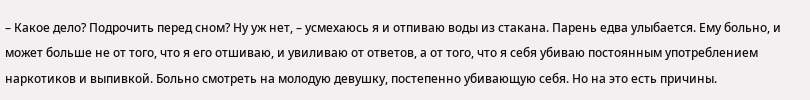– Какое дело? Подрочить перед сном? Ну уж нет, – усмехаюсь я и отпиваю воды из стакана. Парень едва улыбается. Ему больно, и может больше не от того, что я его отшиваю, и увиливаю от ответов, а от того, что я себя убиваю постоянным употреблением наркотиков и выпивкой. Больно смотреть на молодую девушку, постепенно убивающую себя. Но на это есть причины.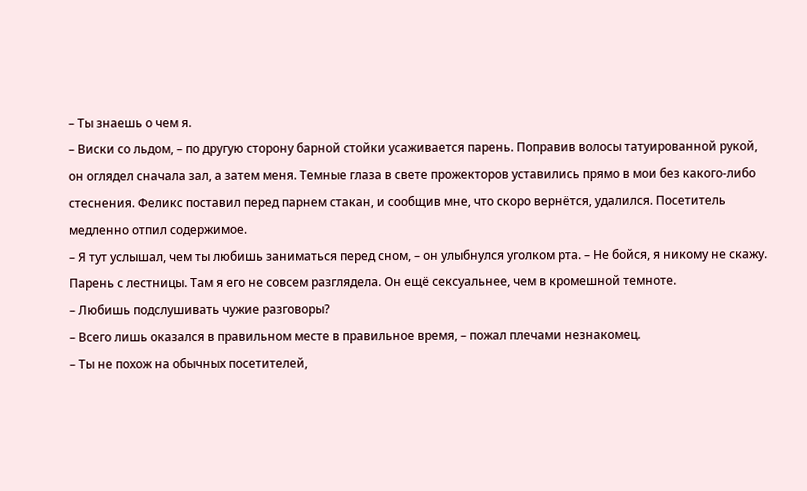– Ты знаешь о чем я.
– Виски со льдом, – по другую сторону барной стойки усаживается парень. Поправив волосы татуированной рукой, он оглядел сначала зал, а затем меня. Темные глаза в свете прожекторов уставились прямо в мои без какого-либо стеснения. Феликс поставил перед парнем стакан, и сообщив мне, что скоро вернётся, удалился. Посетитель медленно отпил содержимое.
– Я тут услышал, чем ты любишь заниматься перед сном, – он улыбнулся уголком рта. – Не бойся, я никому не скажу.
Парень с лестницы. Там я его не совсем разглядела. Он ещё сексуальнее, чем в кромешной темноте.
– Любишь подслушивать чужие разговоры?
– Всего лишь оказался в правильном месте в правильное время, – пожал плечами незнакомец.
– Ты не похож на обычных посетителей,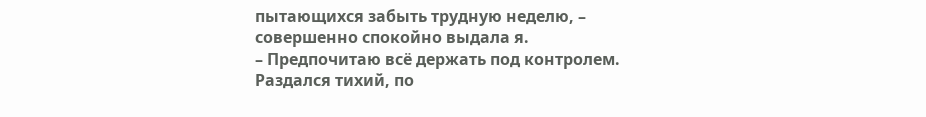пытающихся забыть трудную неделю, – совершенно спокойно выдала я.
– Предпочитаю всё держать под контролем.
Раздался тихий, по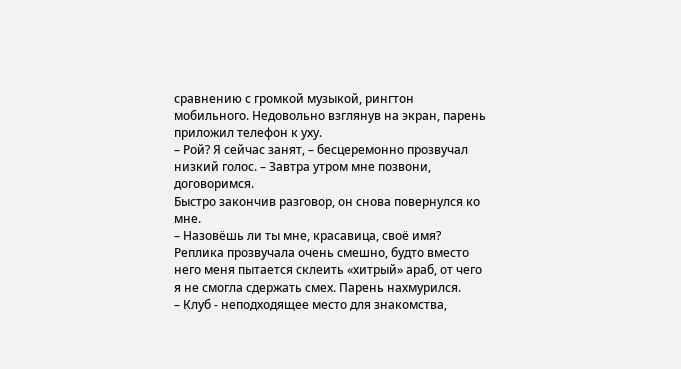сравнению с громкой музыкой, рингтон мобильного. Недовольно взглянув на экран, парень приложил телефон к уху.
– Рой? Я сейчас занят, – бесцеремонно прозвучал низкий голос. – Завтра утром мне позвони, договоримся.
Быстро закончив разговор, он снова повернулся ко мне.
– Назовёшь ли ты мне, красавица, своё имя?
Реплика прозвучала очень смешно, будто вместо него меня пытается склеить «хитрый» араб, от чего я не смогла сдержать смех. Парень нахмурился.
– Клуб - неподходящее место для знакомства,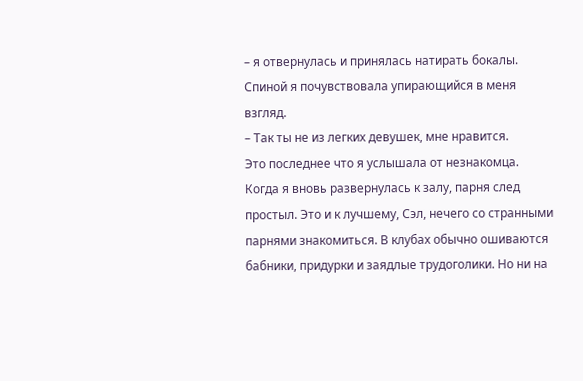– я отвернулась и принялась натирать бокалы. Спиной я почувствовала упирающийся в меня взгляд.
– Так ты не из легких девушек, мне нравится.
Это последнее что я услышала от незнакомца. Когда я вновь развернулась к залу, парня след простыл. Это и к лучшему, Сэл, нечего со странными парнями знакомиться. В клубах обычно ошиваются бабники, придурки и заядлые трудоголики. Но ни на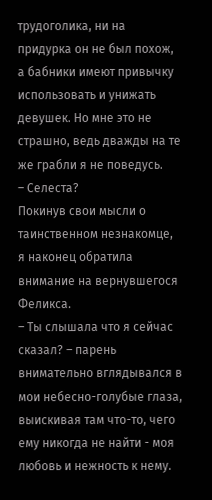трудоголика, ни на придурка он не был похож, а бабники имеют привычку использовать и унижать девушек. Но мне это не страшно, ведь дважды на те же грабли я не поведусь.
– Селеста?
Покинув свои мысли о таинственном незнакомце, я наконец обратила внимание на вернувшегося Феликса.
– Ты слышала что я сейчас сказал? – парень внимательно вглядывался в мои небесно-голубые глаза, выискивая там что-то, чего ему никогда не найти - моя любовь и нежность к нему.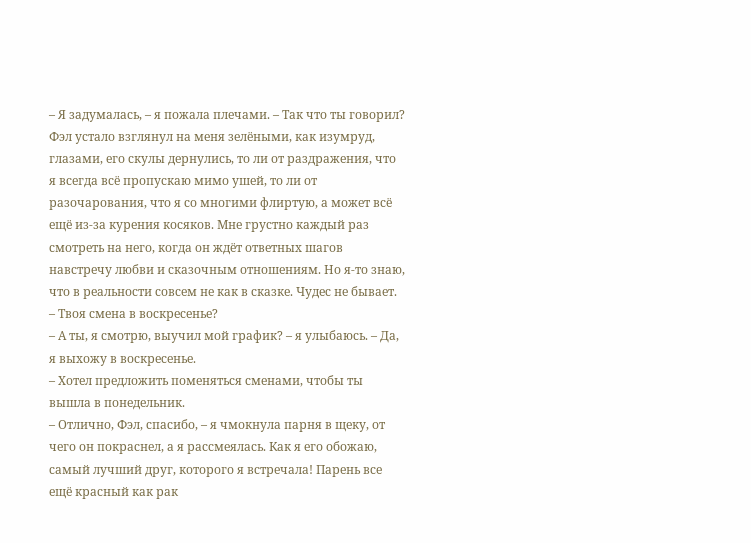– Я задумалась, – я пожала плечами. – Так что ты говорил?
Фэл устало взглянул на меня зелёными, как изумруд, глазами, его скулы дернулись, то ли от раздражения, что я всегда всё пропускаю мимо ушей, то ли от разочарования, что я со многими флиртую, а может всё ещё из-за курения косяков. Мне грустно каждый раз смотреть на него, когда он ждёт ответных шагов навстречу любви и сказочным отношениям. Но я-то знаю, что в реальности совсем не как в сказке. Чудес не бывает.
– Твоя смена в воскресенье?
– А ты, я смотрю, выучил мой график? – я улыбаюсь. – Да, я выхожу в воскресенье.
– Хотел предложить поменяться сменами, чтобы ты вышла в понедельник.
– Отлично, Фэл, спасибо, – я чмокнула парня в щеку, от чего он покраснел, а я рассмеялась. Как я его обожаю, самый лучший друг, которого я встречала! Парень все ещё красный как рак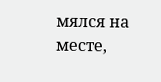мялся на месте,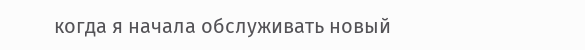когда я начала обслуживать новый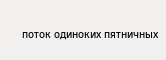поток одиноких пятничных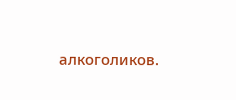алкоголиков.